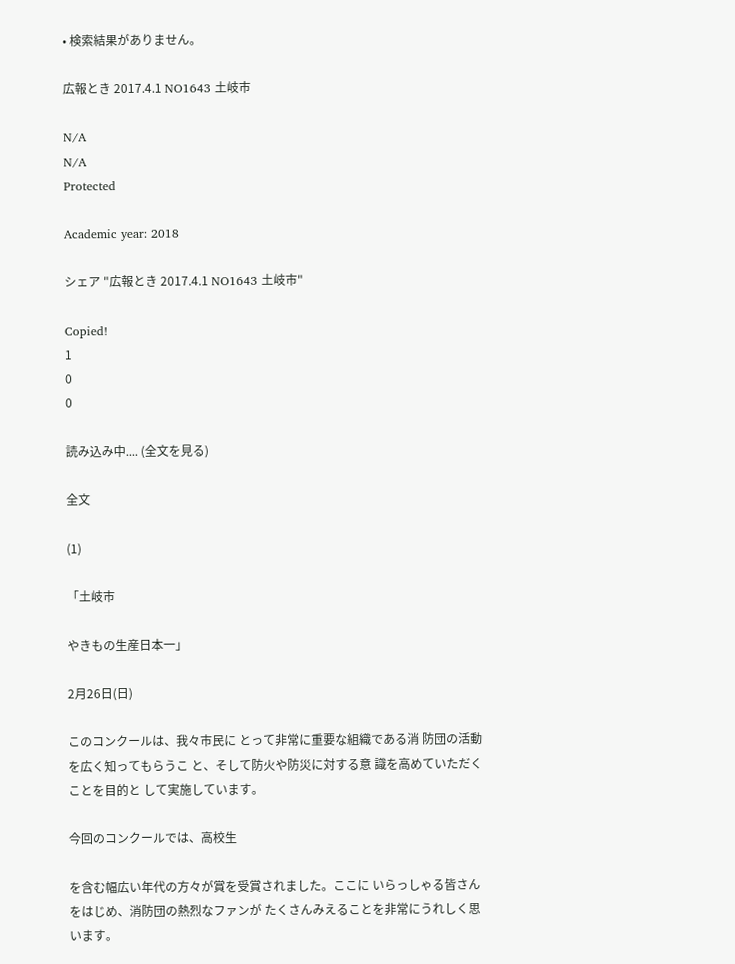• 検索結果がありません。

広報とき 2017.4.1 NO1643 土岐市

N/A
N/A
Protected

Academic year: 2018

シェア "広報とき 2017.4.1 NO1643 土岐市"

Copied!
1
0
0

読み込み中.... (全文を見る)

全文

(1)

「土岐市

やきもの生産日本一」

2月26日(日)

このコンクールは、我々市民に とって非常に重要な組織である消 防団の活動を広く知ってもらうこ と、そして防火や防災に対する意 識を高めていただくことを目的と して実施しています。

今回のコンクールでは、高校生

を含む幅広い年代の方々が賞を受賞されました。ここに いらっしゃる皆さんをはじめ、消防団の熱烈なファンが たくさんみえることを非常にうれしく思います。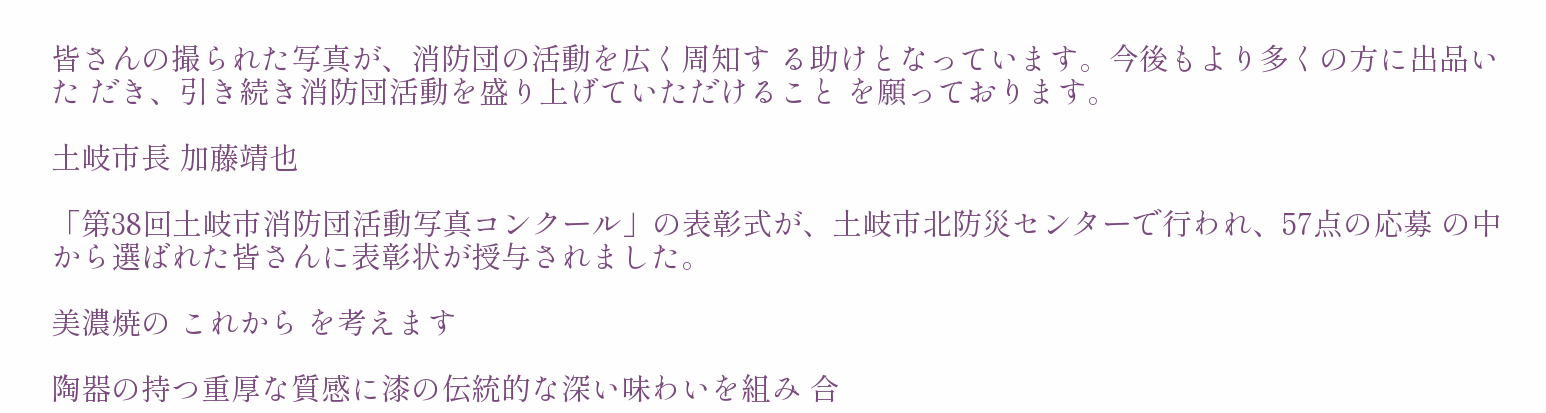皆さんの撮られた写真が、消防団の活動を広く周知す る助けとなっています。今後もより多くの方に出品いた だき、引き続き消防団活動を盛り上げていただけること を願っております。

土岐市長 加藤靖也

「第38回土岐市消防団活動写真コンクール」の表彰式が、土岐市北防災センターで行われ、57点の応募 の中から選ばれた皆さんに表彰状が授与されました。

美濃焼の これから を考えます

陶器の持つ重厚な質感に漆の伝統的な深い味わいを組み 合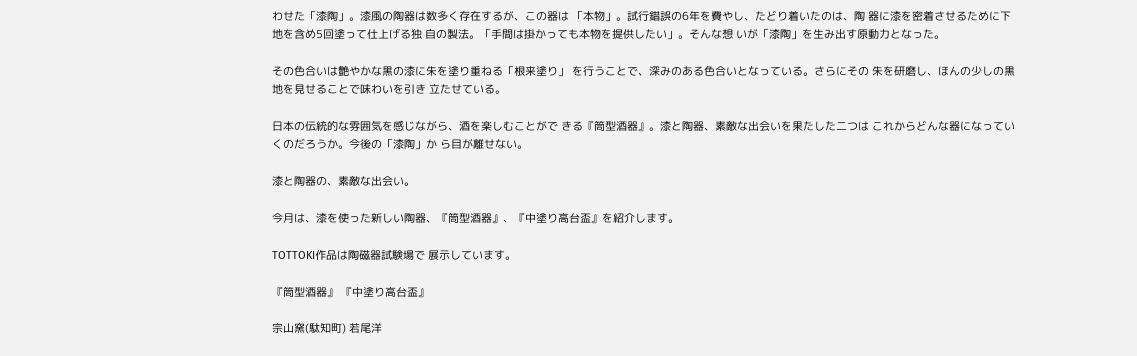わせた「漆陶」。漆風の陶器は数多く存在するが、この器は 「本物」。試行錯誤の6年を費やし、たどり着いたのは、陶 器に漆を密着させるために下地を含め5回塗って仕上げる独 自の製法。「手間は掛かっても本物を提供したい」。そんな想 いが「漆陶」を生み出す原動力となった。

その色合いは艶やかな黒の漆に朱を塗り重ねる「根来塗り」 を行うことで、深みのある色合いとなっている。さらにその 朱を研磨し、ほんの少しの黒地を見せることで味わいを引き 立たせている。

日本の伝統的な雰囲気を感じながら、酒を楽しむことがで きる『筒型酒器』。漆と陶器、素敵な出会いを果たした二つは これからどんな器になっていくのだろうか。今後の「漆陶」か ら目が離せない。

漆と陶器の、素敵な出会い。

今月は、漆を使った新しい陶器、『筒型酒器』、『中塗り高台盃』を紹介します。

TOTTOKI作品は陶磁器試験場で 展示しています。

『筒型酒器』 『中塗り高台盃』

宗山窯(駄知町) 若尾洋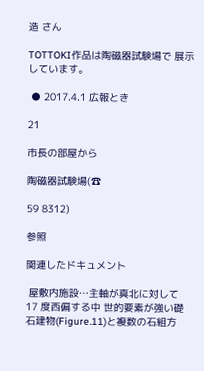造 さん

TOTTOKI作品は陶磁器試験場で 展示しています。

 ● 2017.4.1 広報とき

21

市長の部屋から

陶磁器試験場(☎

59 8312)

参照

関連したドキュメント

 屋敷内施設…主軸が真北に対して 17 度西偏する中 世的要素が強い礎石建物(Figure.11)と複数の石組方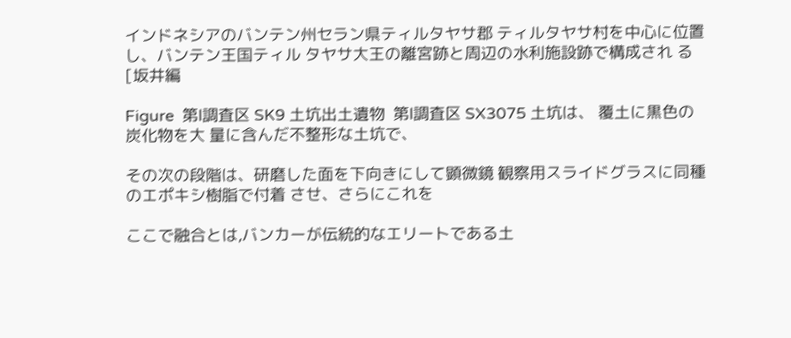インドネシアのバンテン州セラン県ティルタヤサ郡 ティルタヤサ村を中心に位置し、バンテン王国ティル タヤサ大王の離宮跡と周辺の水利施設跡で構成され る[坂井編

Figure  第Ⅰ調査区 SK9 土坑出土遺物  第Ⅰ調査区 SX3075 土坑は、 覆土に黒色の炭化物を大 量に含んだ不整形な土坑で、

その次の段階は、研磨した面を下向きにして顕微鏡 観察用スライドグラスに同種のエポキシ樹脂で付着 させ、さらにこれを

ここで融合とは,バンカーが伝統的なエリートである土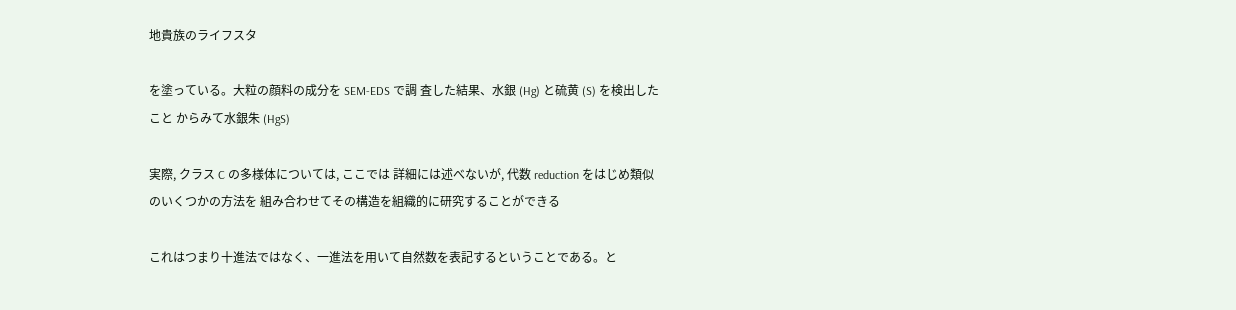地貴族のライフスタ

を塗っている。大粒の顔料の成分を SEM-EDS で調 査した結果、水銀 (Hg) と硫黄 (S) を検出したこと からみて水銀朱 (HgS)

実際, クラス C の多様体については, ここでは 詳細には述べないが, 代数 reduction をはじめ類似のいくつかの方法を 組み合わせてその構造を組織的に研究することができる

これはつまり十進法ではなく、一進法を用いて自然数を表記するということである。と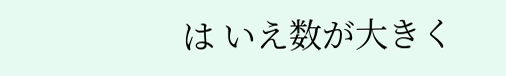は いえ数が大きく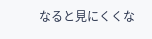なると見にくくな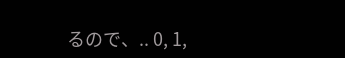るので、.. 0, 1,